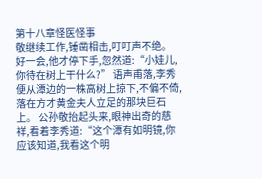第十八章怪医怪事
敬继续工作,锤凿相击,叮叮声不绝。 好一会,他才停下手,忽然道:“小娃儿,你待在树上干什么?” 语声甫落,李秀便从潭边的一株高树上掠下,不偏不倚,落在方才黄金夫人立足的那块巨石上。 公孙敬抬起头来,眼神出奇的慈祥,看着李秀道:“这个潭有如明镜,你应该知道,我看这个明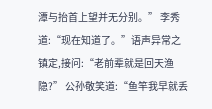潭与抬首上望并无分别。” 李秀道:“现在知道了。”语声异常之镇定,接问:“老前辈就是回天渔隐?” 公孙敬笑道:“鱼竿我早就丢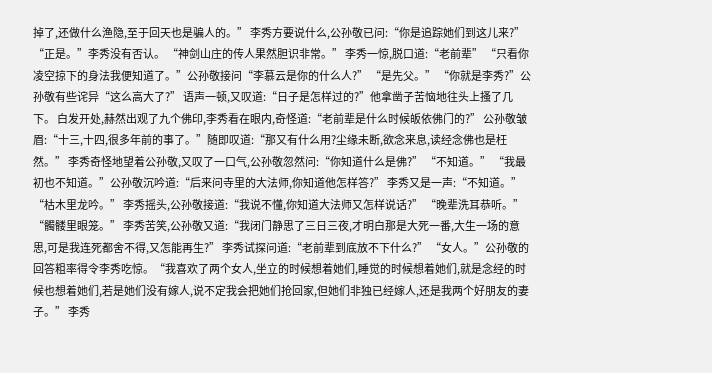掉了,还做什么渔隐,至于回天也是骗人的。” 李秀方要说什么,公孙敬已问:“你是追踪她们到这儿来?” “正是。”李秀没有否认。 “神剑山庄的传人果然胆识非常。” 李秀一惊,脱口道:“老前辈” “只看你凌空掠下的身法我便知道了。”公孙敬接问“李慕云是你的什么人?” “是先父。” “你就是李秀?”公孙敬有些诧异“这么高大了?” 语声一顿,又叹道:“日子是怎样过的?”他拿凿子苦恼地往头上搔了几下。 白发开处,赫然出观了九个佛印,李秀看在眼内,奇怪道:“老前辈是什么时候皈依佛门的?” 公孙敬皱眉:“十三,十四,很多年前的事了。”随即叹道:“那又有什么用?尘缘未断,欲念来息,读经念佛也是枉然。” 李秀奇怪地望着公孙敬,又叹了一口气,公孙敬忽然问:“你知道什么是佛?” “不知道。” “我最初也不知道。”公孙敬沉吟道:“后来问寺里的大法师,你知道他怎样答?” 李秀又是一声:“不知道。” “枯木里龙吟。” 李秀摇头,公孙敬接道:“我说不懂,你知道大法师又怎样说话?” “晚辈洗耳恭听。” “髑髅里眼笼。” 李秀苦笑,公孙敬又道:“我闭门静思了三日三夜,才明白那是大死一番,大生一场的意思,可是我连死都舍不得,又怎能再生?” 李秀试探问道:“老前辈到底放不下什么?” “女人。”公孙敬的回答粗率得令李秀吃惊。“我喜欢了两个女人,坐立的时候想着她们,睡觉的时候想着她们,就是念经的时候也想着她们,若是她们没有嫁人,说不定我会把她们抢回家,但她们非独已经嫁人,还是我两个好朋友的妻子。” 李秀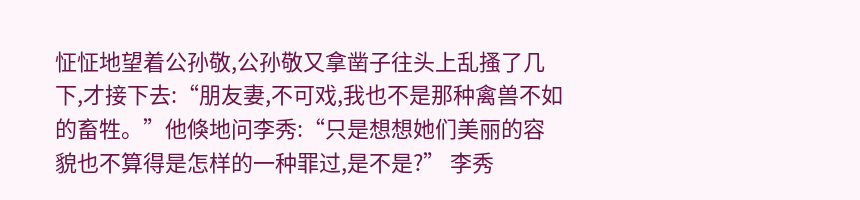怔怔地望着公孙敬,公孙敬又拿凿子往头上乱搔了几下,才接下去:“朋友妻,不可戏,我也不是那种禽兽不如的畜牲。”他倏地问李秀:“只是想想她们美丽的容貌也不算得是怎样的一种罪过,是不是?” 李秀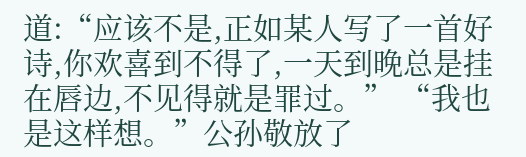道:“应该不是,正如某人写了一首好诗,你欢喜到不得了,一天到晚总是挂在唇边,不见得就是罪过。” “我也是这样想。”公孙敬放了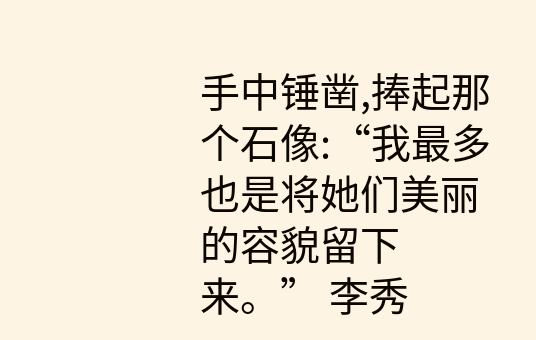手中锤凿,捧起那个石像:“我最多也是将她们美丽的容貌留下来。” 李秀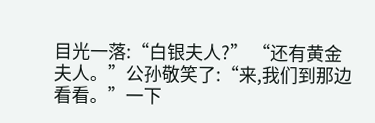目光一落:“白银夫人?” “还有黄金夫人。”公孙敬笑了:“来,我们到那边看看。”一下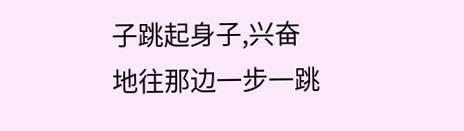子跳起身子,兴奋地往那边一步一跳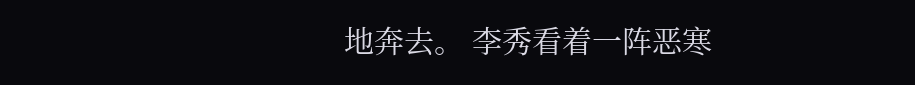地奔去。 李秀看着一阵恶寒